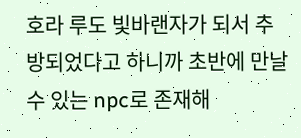호라 루도 빛바랜자가 되서 추방되었다고 하니까 초반에 만날수 있는 npc로 존재해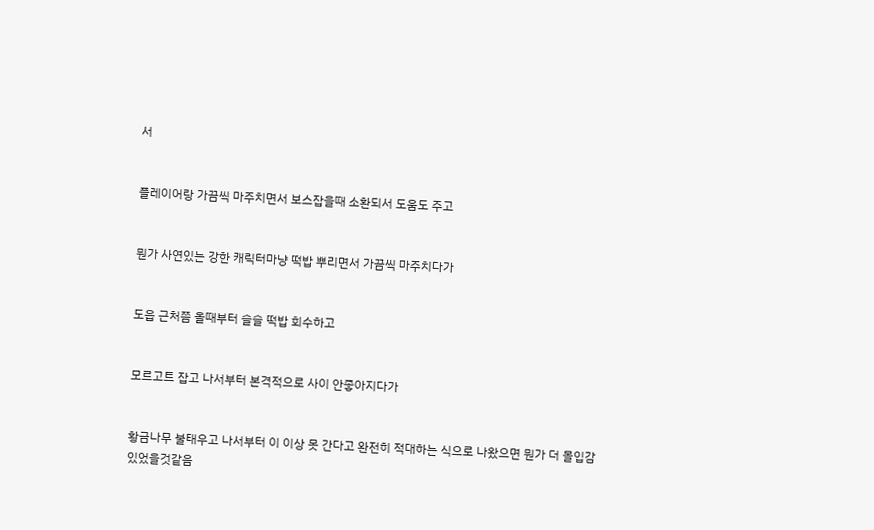서


플레이어랑 가끔씩 마주치면서 보스잡을때 소환되서 도움도 주고


뭔가 사연있는 강한 캐릭터마냥 떡밥 뿌리면서 가끔씩 마주치다가


도읍 근처쯤 올때부터 슬슬 떡밥 회수하고


모르고트 잡고 나서부터 본격적으로 사이 안좋아지다가


황금나무 불태우고 나서부터 이 이상 못 간다고 완전히 적대하는 식으로 나왔으면 뭔가 더 몰입감 있었을것같음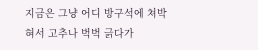지금은 그냥 어디 방구석에 쳐박혀서 고추나 벅벅 긁다가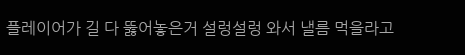플레이어가 길 다 뚫어놓은거 설렁설렁 와서 낼름 먹을라고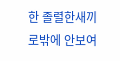한 졸렬한새끼로밖에 안보여